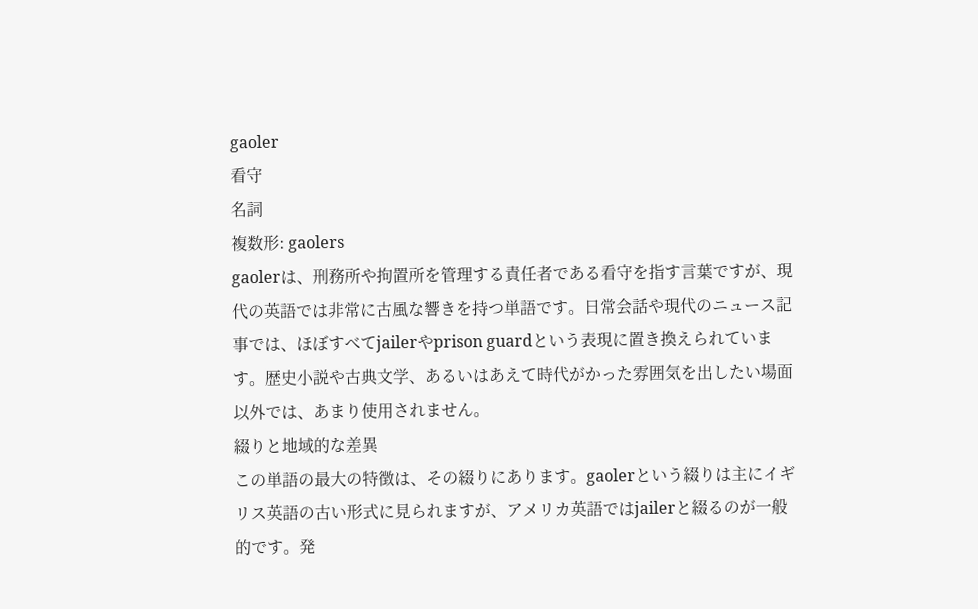gaoler
看守
名詞
複数形: gaolers
gaolerは、刑務所や拘置所を管理する責任者である看守を指す言葉ですが、現代の英語では非常に古風な響きを持つ単語です。日常会話や現代のニュース記事では、ほぼすべてjailerやprison guardという表現に置き換えられています。歴史小説や古典文学、あるいはあえて時代がかった雰囲気を出したい場面以外では、あまり使用されません。
綴りと地域的な差異
この単語の最大の特徴は、その綴りにあります。gaolerという綴りは主にイギリス英語の古い形式に見られますが、アメリカ英語ではjailerと綴るのが一般的です。発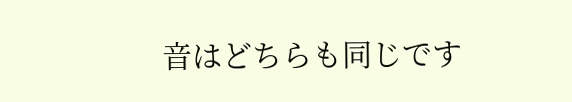音はどちらも同じです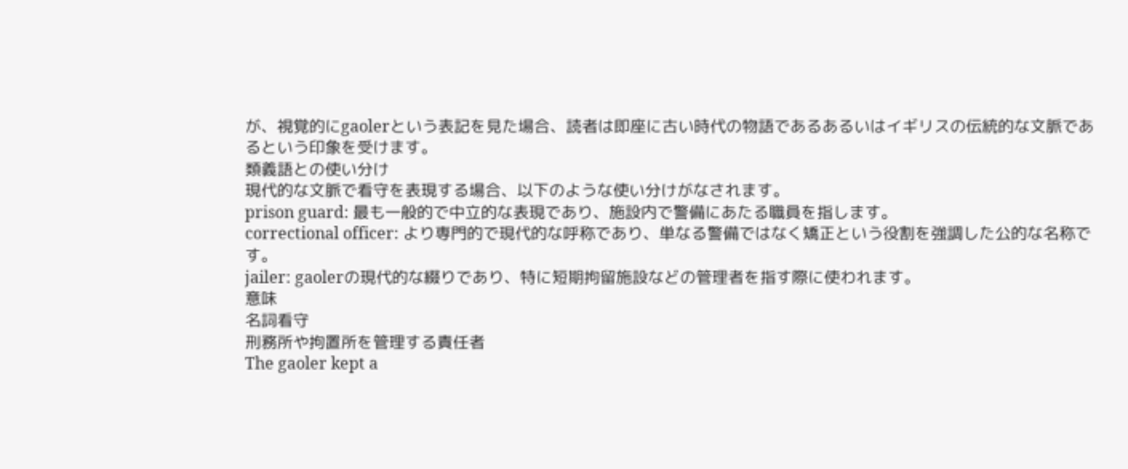が、視覚的にgaolerという表記を見た場合、読者は即座に古い時代の物語であるあるいはイギリスの伝統的な文脈であるという印象を受けます。
類義語との使い分け
現代的な文脈で看守を表現する場合、以下のような使い分けがなされます。
prison guard: 最も一般的で中立的な表現であり、施設内で警備にあたる職員を指します。
correctional officer: より専門的で現代的な呼称であり、単なる警備ではなく矯正という役割を強調した公的な名称です。
jailer: gaolerの現代的な綴りであり、特に短期拘留施設などの管理者を指す際に使われます。
意味
名詞看守
刑務所や拘置所を管理する責任者
The gaoler kept a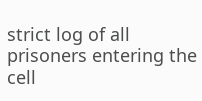strict log of all prisoners entering the cell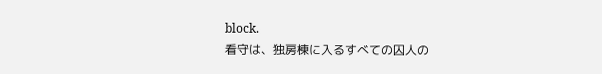block.
看守は、独房棟に入るすべての囚人の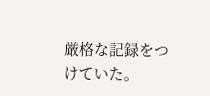厳格な記録をつけていた。